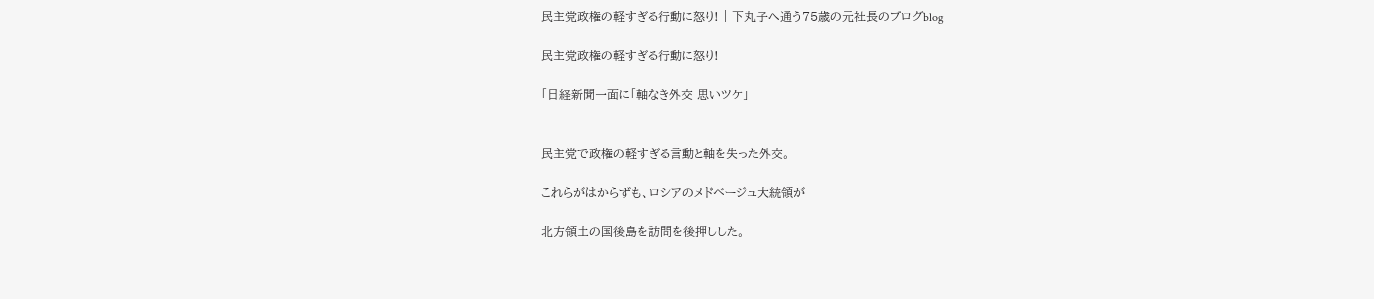民主党政権の軽すぎる行動に怒り! | 下丸子へ通う75歳の元社長のブログblog

民主党政権の軽すぎる行動に怒り!

「日経新聞一面に「軸なき外交 思いツケ」


民主党で政権の軽すぎる言動と軸を失った外交。

これらがはからずも、ロシアのメドベージュ大統領が

北方領土の国後島を訪問を後押しした。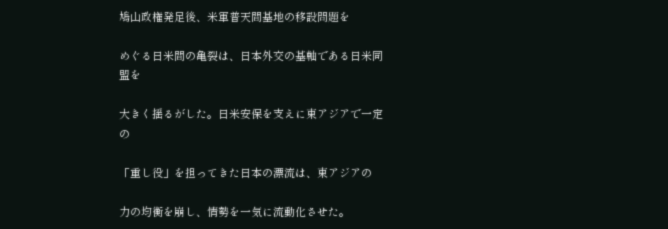鳩山政権発足後、米軍普天間基地の移設問題を

めぐる日米間の亀裂は、日本外交の基軸である日米同盟を

大きく揺るがした。日米安保を支えに東アジアで一定の

「重し役」を担ってきた日本の漂流は、東アジアの

力の均衡を崩し、情勢を一気に流動化させた。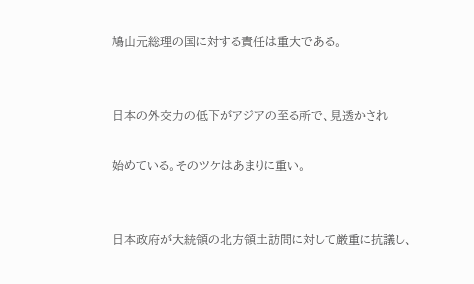鳩山元総理の国に対する責任は重大である。


日本の外交力の低下がアジアの至る所で、見透かされ

始めている。そのツケはあまりに重い。


日本政府が大統領の北方領土訪問に対して厳重に抗議し、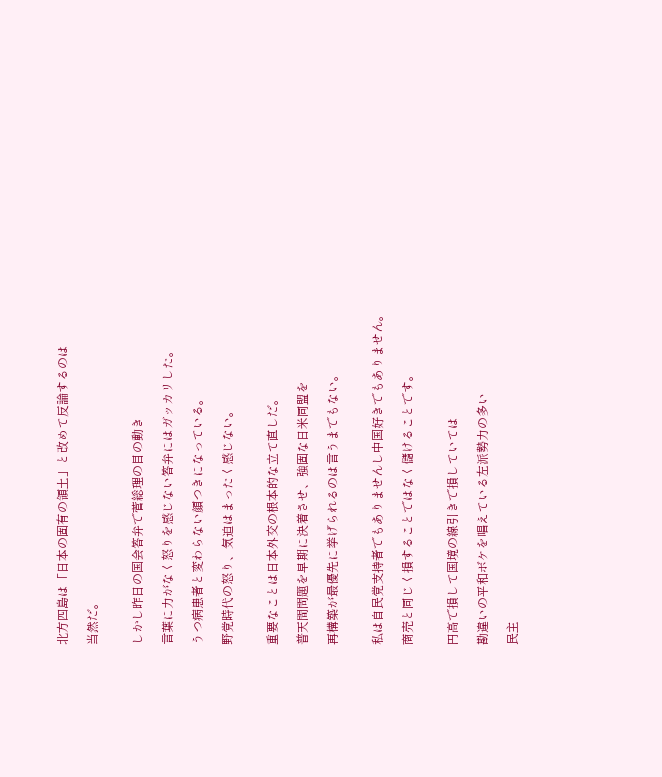北方四島は「日本の固有の領土」と改めて反論するのは

当然だ。


しかし昨日の国会答弁で菅総理の目の動き

言葉に力がなく怒りを感じない答弁にはガッカリした。

うつ病患者と変わらない顔つきになっている。

野党時代の怒り、気迫はまったく感じない。


重要なことは日本外交の根本的な立て直しだ。

普天間問題を早期に決着させ、強固な日米同盟を

再構築が最優先に挙げられるのは言うまでもない。


私は自民党支持者でもありませんし中国好きでもありません。

商売と同じく損することではなく儲けることです。


円高で損して国境の線引きで損していては

勘違いの平和ボケを唱えている左派勢力の多い

民主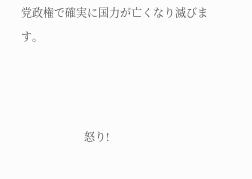党政権で確実に国力が亡くなり滅びます。



                     怒り!